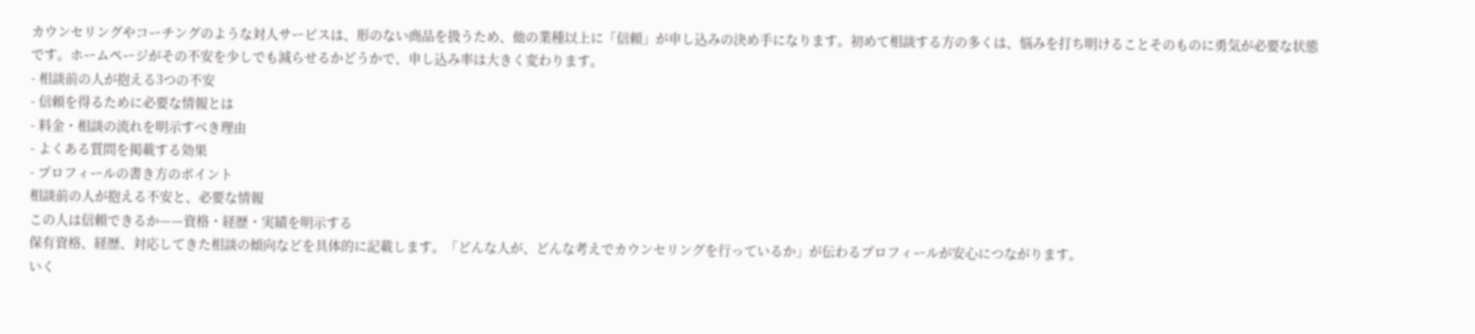カウンセリングやコーチングのような対人サービスは、形のない商品を扱うため、他の業種以上に「信頼」が申し込みの決め手になります。初めて相談する方の多くは、悩みを打ち明けることそのものに勇気が必要な状態です。ホームページがその不安を少しでも減らせるかどうかで、申し込み率は大きく変わります。
- 相談前の人が抱える3つの不安
- 信頼を得るために必要な情報とは
- 料金・相談の流れを明示すべき理由
- よくある質問を掲載する効果
- プロフィールの書き方のポイント
相談前の人が抱える不安と、必要な情報
この人は信頼できるか——資格・経歴・実績を明示する
保有資格、経歴、対応してきた相談の傾向などを具体的に記載します。「どんな人が、どんな考えでカウンセリングを行っているか」が伝わるプロフィールが安心につながります。
いく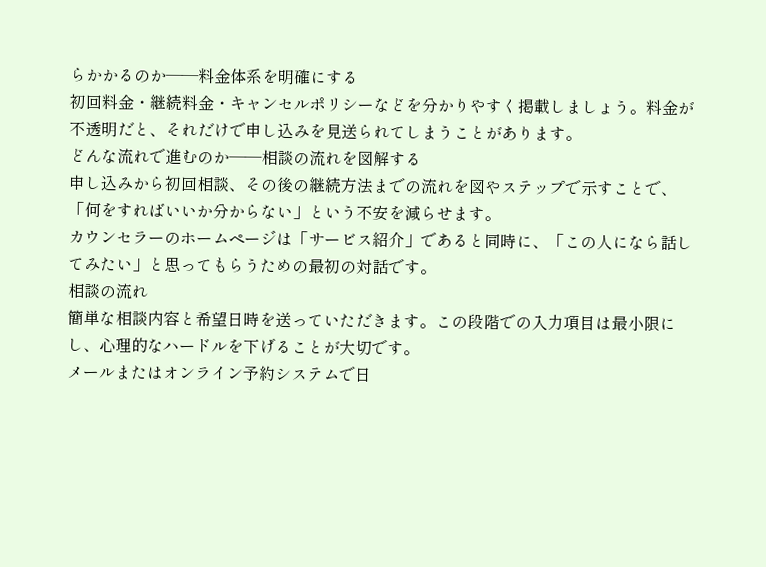らかかるのか——料金体系を明確にする
初回料金・継続料金・キャンセルポリシーなどを分かりやすく掲載しましょう。料金が不透明だと、それだけで申し込みを見送られてしまうことがあります。
どんな流れで進むのか——相談の流れを図解する
申し込みから初回相談、その後の継続方法までの流れを図やステップで示すことで、「何をすればいいか分からない」という不安を減らせます。
カウンセラーのホームページは「サービス紹介」であると同時に、「この人になら話してみたい」と思ってもらうための最初の対話です。
相談の流れ
簡単な相談内容と希望日時を送っていただきます。この段階での入力項目は最小限にし、心理的なハードルを下げることが大切です。
メールまたはオンライン予約システムで日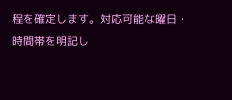程を確定します。対応可能な曜日・時間帯を明記し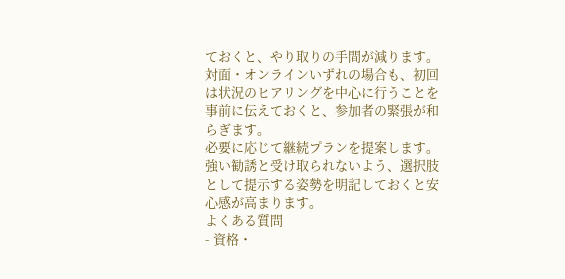ておくと、やり取りの手間が減ります。
対面・オンラインいずれの場合も、初回は状況のヒアリングを中心に行うことを事前に伝えておくと、参加者の緊張が和らぎます。
必要に応じて継続プランを提案します。強い勧誘と受け取られないよう、選択肢として提示する姿勢を明記しておくと安心感が高まります。
よくある質問
- 資格・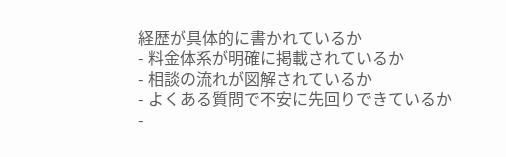経歴が具体的に書かれているか
- 料金体系が明確に掲載されているか
- 相談の流れが図解されているか
- よくある質問で不安に先回りできているか
-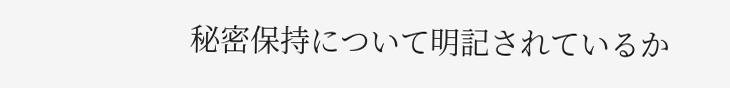秘密保持について明記されているか